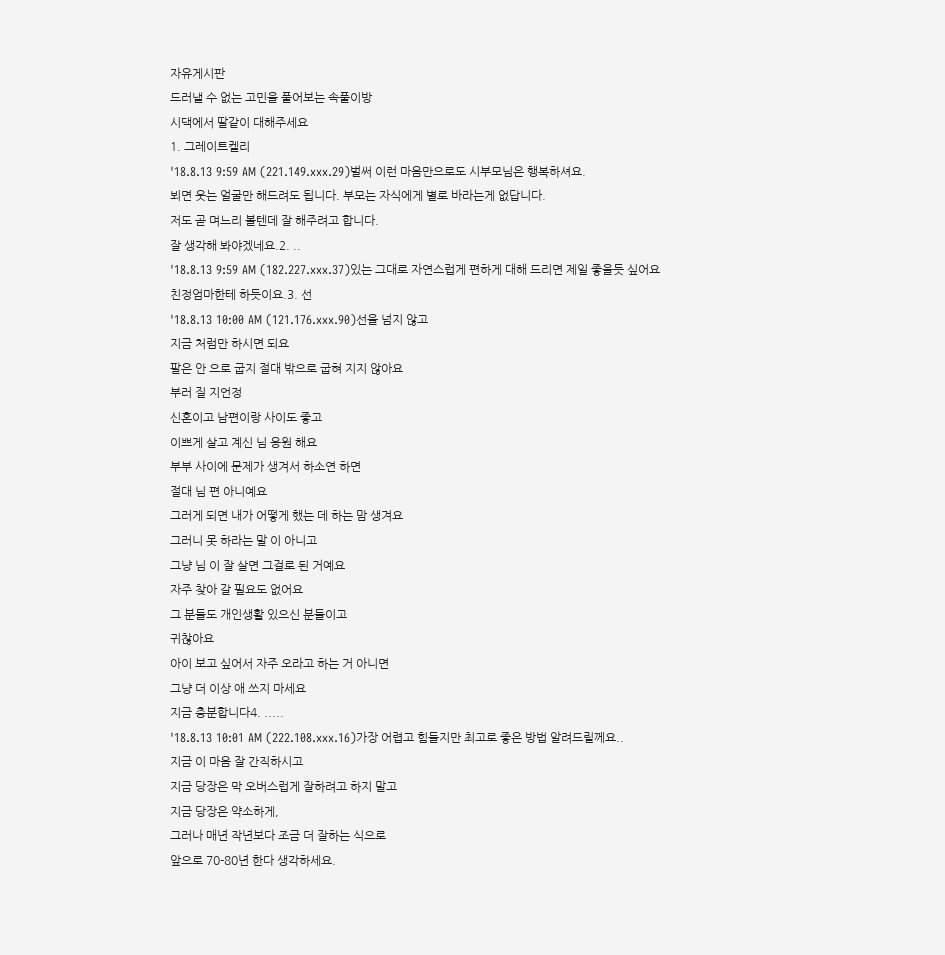자유게시판
드러낼 수 없는 고민을 풀어보는 속풀이방
시댁에서 딸같이 대해주세요
1. 그레이트켈리
'18.8.13 9:59 AM (221.149.xxx.29)벌써 이런 마음만으로도 시부모님은 행복하셔요.
뵈면 웃는 얼굴만 해드려도 됩니다. 부모는 자식에게 별로 바라는게 없답니다.
저도 곧 며느리 볼텐데 잘 해주려고 합니다.
잘 생각해 봐야겠네요.2. ..
'18.8.13 9:59 AM (182.227.xxx.37)있는 그대로 자연스럽게 편하게 대해 드리면 제일 좋을듯 싶어요
친정엄마한테 하듯이요.3. 선
'18.8.13 10:00 AM (121.176.xxx.90)선을 넘지 않고
지금 처럼만 하시면 되요
팔은 안 으로 굽지 절대 밖으로 굽혀 지지 않아요
부러 질 지언정
신혼이고 남편이랑 사이도 좋고
이쁘게 살고 계신 님 응원 해요
부부 사이에 문제가 생겨서 하소연 하면
절대 님 편 아니예요
그러게 되면 내가 어떻게 했는 데 하는 맘 생겨요
그러니 못 하라는 말 이 아니고
그냥 님 이 잘 살면 그걸로 된 거예요
자주 찾아 갈 필요도 없어요
그 분들도 개인생활 있으신 분들이고
귀찮아요
아이 보고 싶어서 자주 오라고 하는 거 아니면
그냥 더 이상 애 쓰지 마세요
지금 충분합니다4. .....
'18.8.13 10:01 AM (222.108.xxx.16)가장 어렵고 힘들지만 최고로 좋은 방법 알려드릴께요..
지금 이 마음 잘 간직하시고
지금 당장은 막 오버스럽게 잘하려고 하지 말고
지금 당장은 약소하게,
그러나 매년 작년보다 조금 더 잘하는 식으로
앞으로 70-80년 한다 생각하세요.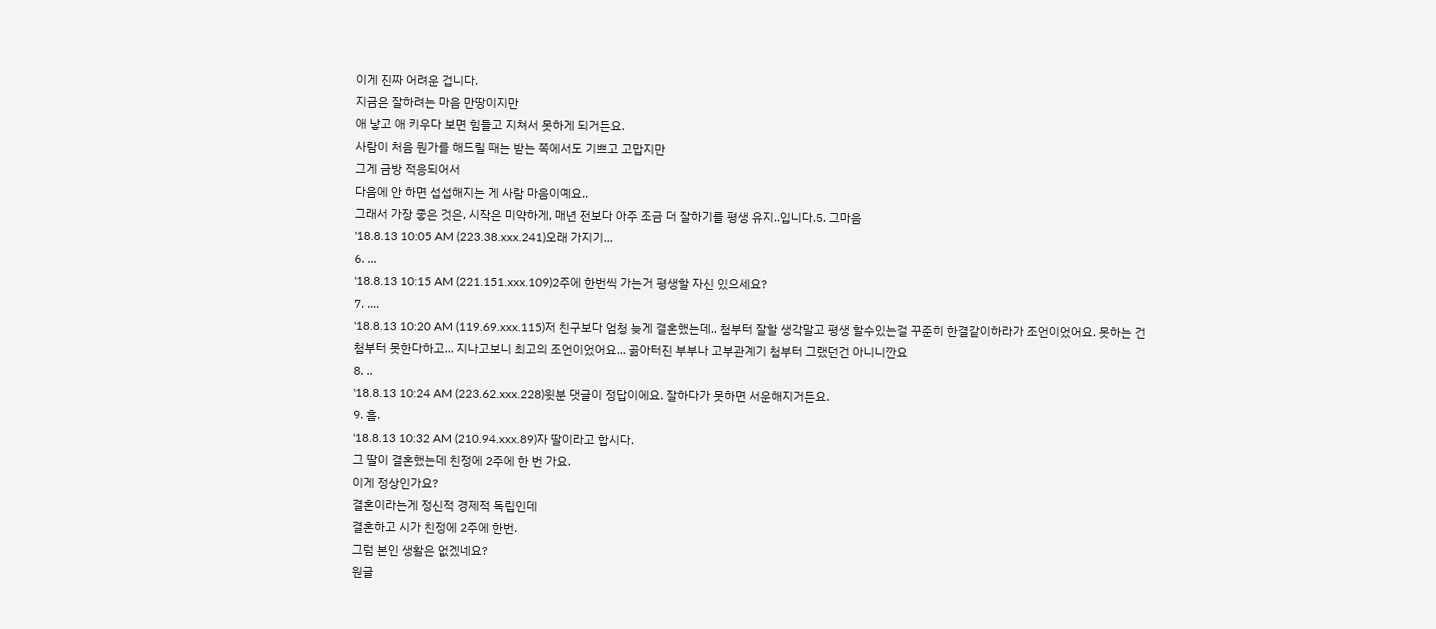이게 진짜 어려운 겁니다.
지금은 잘하려는 마음 만땅이지만
애 낳고 애 키우다 보면 힘들고 지쳐서 못하게 되거든요.
사람이 처음 뭔가를 해드릴 때는 받는 쪽에서도 기쁘고 고맙지만
그게 금방 적응되어서
다음에 안 하면 섭섭해지는 게 사람 마음이예요..
그래서 가장 좋은 것은, 시작은 미약하게, 매년 전보다 아주 조금 더 잘하기를 평생 유지..입니다.5. 그마음
'18.8.13 10:05 AM (223.38.xxx.241)오래 가지기...
6. ...
'18.8.13 10:15 AM (221.151.xxx.109)2주에 한번씩 가는거 평생할 자신 있으세요?
7. ....
'18.8.13 10:20 AM (119.69.xxx.115)저 친구보다 엄청 늦게 결혼했는데.. 첨부터 잘할 생각말고 평생 할수있는걸 꾸준히 한결같이하라가 조언이었어요. 못하는 건 첨부터 못한다하고... 지나고보니 최고의 조언이었어요... 곪아터진 부부나 고부관계기 첨부터 그랬던건 아니니깐요
8. ..
'18.8.13 10:24 AM (223.62.xxx.228)윗분 댓글이 정답이에요. 잘하다가 못하면 서운해지거든요.
9. 흠.
'18.8.13 10:32 AM (210.94.xxx.89)자 딸이라고 합시다.
그 딸이 결혼했는데 친정에 2주에 한 번 가요.
이게 정상인가요?
결혼이라는게 정신적 경제적 독립인데
결혼하고 시가 친정에 2주에 한번.
그럼 본인 생활은 없겠네요?
원글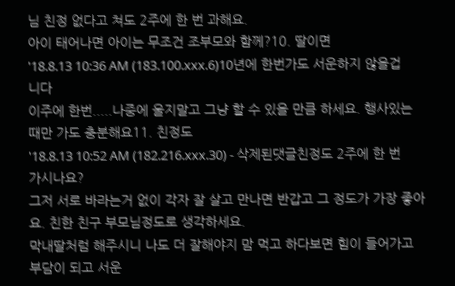님 친정 없다고 쳐도 2주에 한 번 과해요.
아이 태어나면 아이는 무조건 조부모와 함께?10. 딸이면
'18.8.13 10:36 AM (183.100.xxx.6)10년에 한번가도 서운하지 않을겁니다
이주에 한번.....나중에 울지말고 그냥 할 수 있을 만큼 하세요. 행사있는 때만 가도 충분해요11. 친정도
'18.8.13 10:52 AM (182.216.xxx.30) - 삭제된댓글친정도 2주에 한 번 가시나요?
그저 서로 바라는거 없이 각자 잘 살고 만나면 반갑고 그 정도가 가장 좋아요. 친한 친구 부모님정도로 생각하세요.
막내딸처럼 해주시니 나도 더 잘해야지 맘 먹고 하다보면 힘이 들어가고 부담이 되고 서운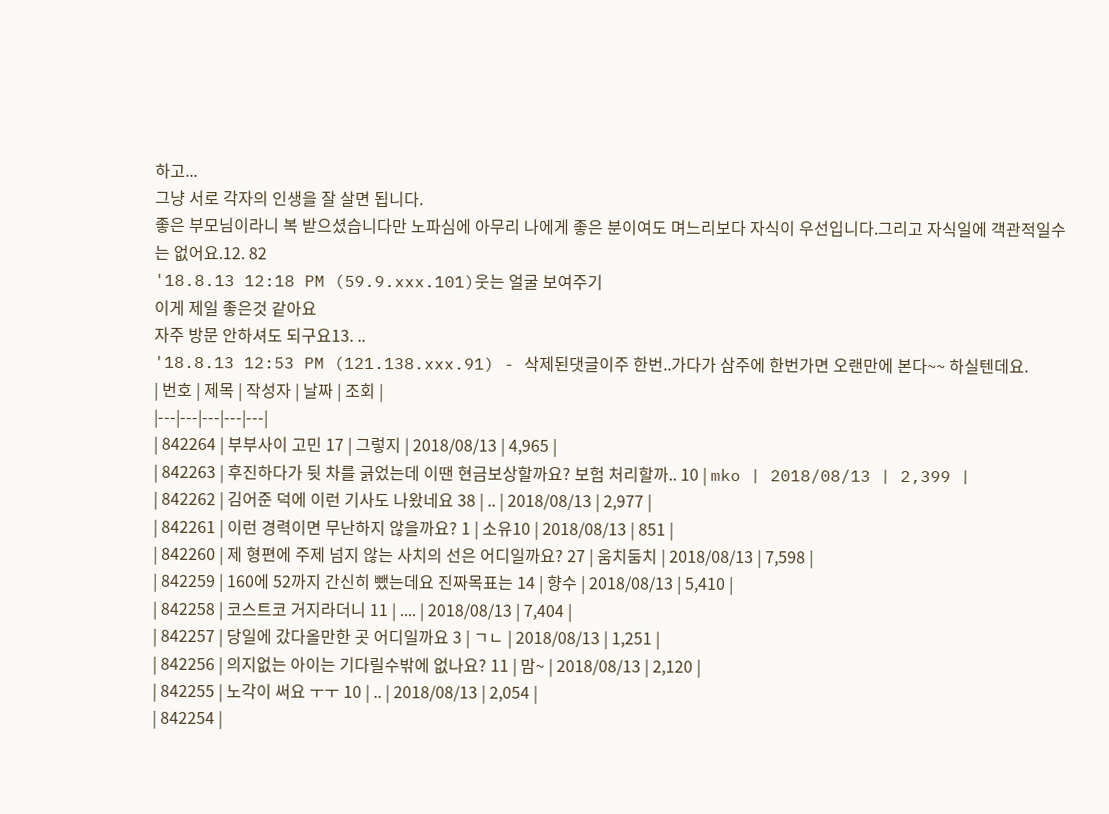하고...
그냥 서로 각자의 인생을 잘 살면 됩니다.
좋은 부모님이라니 복 받으셨습니다만 노파심에 아무리 나에게 좋은 분이여도 며느리보다 자식이 우선입니다.그리고 자식일에 객관적일수는 없어요.12. 82
'18.8.13 12:18 PM (59.9.xxx.101)웃는 얼굴 보여주기
이게 제일 좋은것 같아요
자주 방문 안하셔도 되구요13. ..
'18.8.13 12:53 PM (121.138.xxx.91) - 삭제된댓글이주 한번..가다가 삼주에 한번가면 오랜만에 본다~~ 하실텐데요.
| 번호 | 제목 | 작성자 | 날짜 | 조회 |
|---|---|---|---|---|
| 842264 | 부부사이 고민 17 | 그렇지 | 2018/08/13 | 4,965 |
| 842263 | 후진하다가 뒷 차를 긁었는데 이땐 현금보상할까요? 보험 처리할까.. 10 | mko | 2018/08/13 | 2,399 |
| 842262 | 김어준 덕에 이런 기사도 나왔네요 38 | .. | 2018/08/13 | 2,977 |
| 842261 | 이런 경력이면 무난하지 않을까요? 1 | 소유10 | 2018/08/13 | 851 |
| 842260 | 제 형편에 주제 넘지 않는 사치의 선은 어디일까요? 27 | 움치둠치 | 2018/08/13 | 7,598 |
| 842259 | 160에 52까지 간신히 뺐는데요 진짜목표는 14 | 향수 | 2018/08/13 | 5,410 |
| 842258 | 코스트코 거지라더니 11 | .... | 2018/08/13 | 7,404 |
| 842257 | 당일에 갔다올만한 곳 어디일까요 3 | ㄱㄴ | 2018/08/13 | 1,251 |
| 842256 | 의지없는 아이는 기다릴수밖에 없나요? 11 | 맘~ | 2018/08/13 | 2,120 |
| 842255 | 노각이 써요 ㅜㅜ 10 | .. | 2018/08/13 | 2,054 |
| 842254 |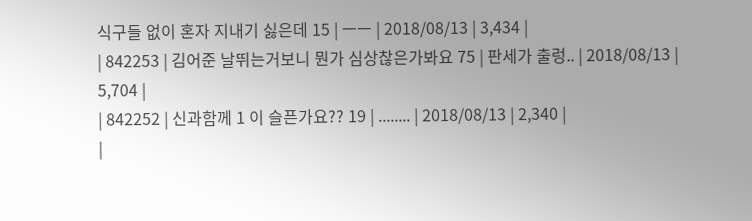식구들 없이 혼자 지내기 싫은데 15 | ㅡㅡ | 2018/08/13 | 3,434 |
| 842253 | 김어준 날뛰는거보니 뭔가 심상찮은가봐요 75 | 판세가 출렁.. | 2018/08/13 | 5,704 |
| 842252 | 신과함께 1 이 슬픈가요?? 19 | ........ | 2018/08/13 | 2,340 |
|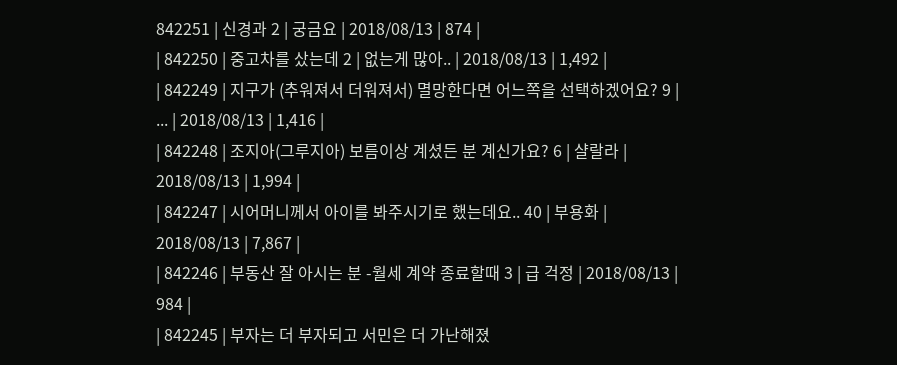842251 | 신경과 2 | 궁금요 | 2018/08/13 | 874 |
| 842250 | 중고차를 샀는데 2 | 없는게 많아.. | 2018/08/13 | 1,492 |
| 842249 | 지구가 (추워져서 더워져서) 멸망한다면 어느쪽을 선택하겠어요? 9 | ... | 2018/08/13 | 1,416 |
| 842248 | 조지아(그루지아) 보름이상 계셨든 분 계신가요? 6 | 샬랄라 | 2018/08/13 | 1,994 |
| 842247 | 시어머니께서 아이를 봐주시기로 했는데요.. 40 | 부용화 | 2018/08/13 | 7,867 |
| 842246 | 부동산 잘 아시는 분 -월세 계약 종료할때 3 | 급 걱정 | 2018/08/13 | 984 |
| 842245 | 부자는 더 부자되고 서민은 더 가난해졌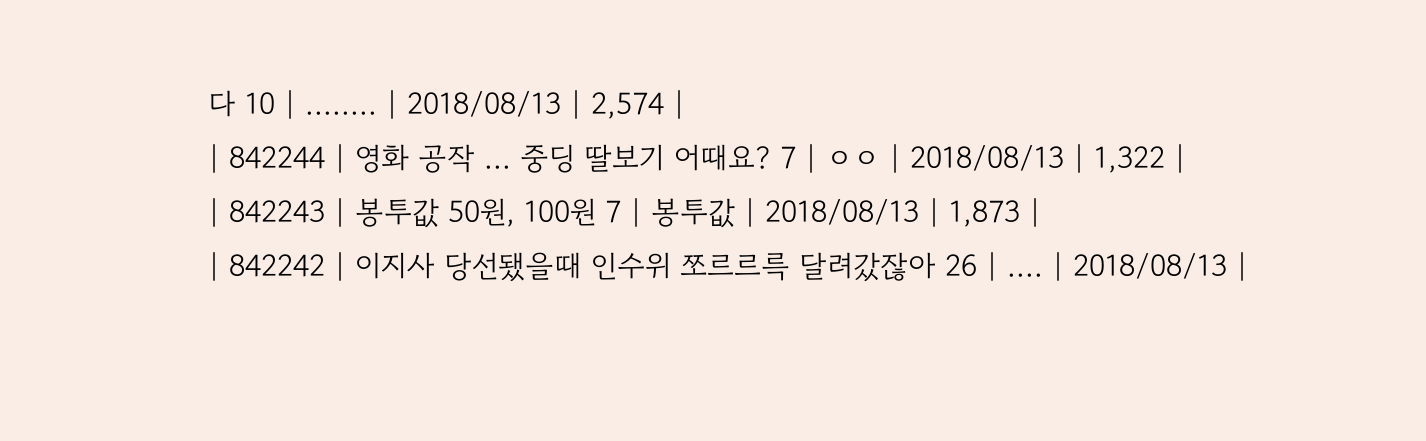다 10 | ........ | 2018/08/13 | 2,574 |
| 842244 | 영화 공작 ... 중딩 딸보기 어때요? 7 | ㅇㅇ | 2018/08/13 | 1,322 |
| 842243 | 봉투값 50원, 100원 7 | 봉투값 | 2018/08/13 | 1,873 |
| 842242 | 이지사 당선됐을때 인수위 쪼르르륵 달려갔잖아 26 | .... | 2018/08/13 |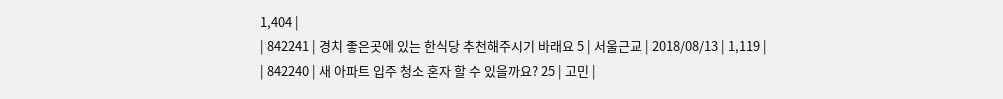1,404 |
| 842241 | 경치 좋은곳에 있는 한식당 추천해주시기 바래요 5 | 서울근교 | 2018/08/13 | 1,119 |
| 842240 | 새 아파트 입주 청소 혼자 할 수 있을까요? 25 | 고민 |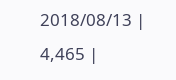2018/08/13 | 4,465 |